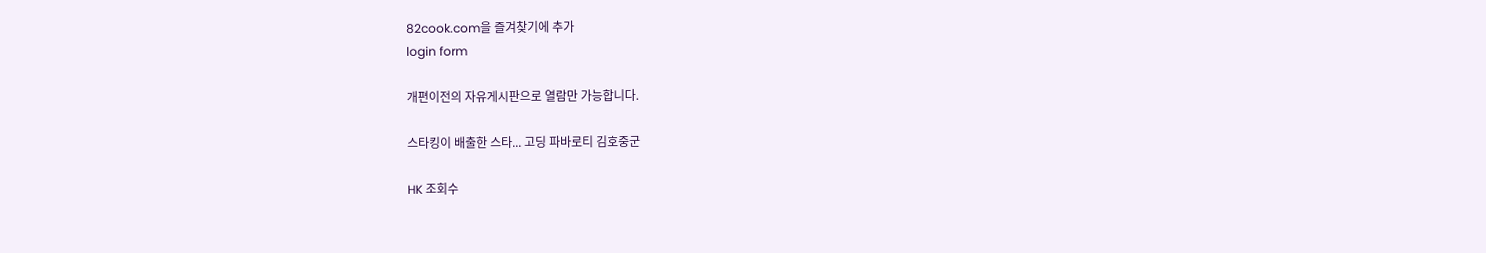82cook.com을 즐겨찾기에 추가
login form

개편이전의 자유게시판으로 열람만 가능합니다.

스타킹이 배출한 스타... 고딩 파바로티 김호중군

HK 조회수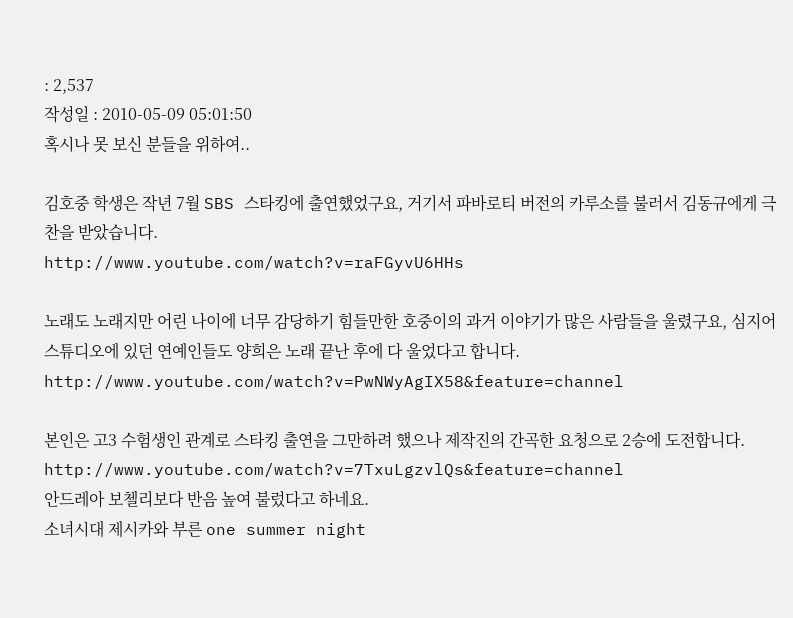: 2,537
작성일 : 2010-05-09 05:01:50
혹시나 못 보신 분들을 위하여..

김호중 학생은 작년 7월 SBS 스타킹에 출연했었구요, 거기서 파바로티 버전의 카루소를 불러서 김동규에게 극찬을 받았습니다.
http://www.youtube.com/watch?v=raFGyvU6HHs

노래도 노래지만 어린 나이에 너무 감당하기 힘들만한 호중이의 과거 이야기가 많은 사람들을 울렸구요, 심지어 스튜디오에 있던 연예인들도 양희은 노래 끝난 후에 다 울었다고 합니다.
http://www.youtube.com/watch?v=PwNWyAgIX58&feature=channel

본인은 고3 수험생인 관계로 스타킹 출연을 그만하려 했으나 제작진의 간곡한 요청으로 2승에 도전합니다.
http://www.youtube.com/watch?v=7TxuLgzvlQs&feature=channel
안드레아 보첼리보다 반음 높여 불렀다고 하네요.
소녀시대 제시카와 부른 one summer night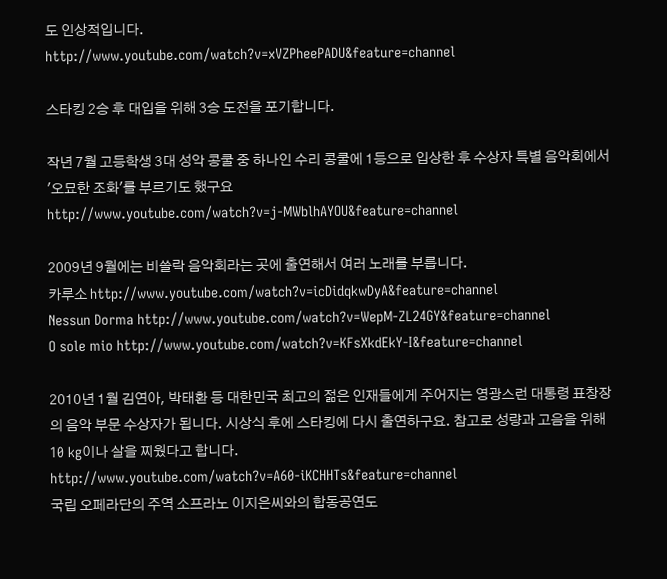도 인상적입니다.
http://www.youtube.com/watch?v=xVZPheePADU&feature=channel

스타킹 2승 후 대입을 위해 3승 도전을 포기합니다.

작년 7월 고등학생 3대 성악 콩쿨 중 하나인 수리 콩쿨에 1등으로 입상한 후 수상자 특별 음악회에서 '오묘한 조화'를 부르기도 했구요
http://www.youtube.com/watch?v=j-MWblhAYOU&feature=channel

2009년 9월에는 비쓸락 음악회라는 곳에 출연해서 여러 노래를 부릅니다.
카루소 http://www.youtube.com/watch?v=icDidqkwDyA&feature=channel
Nessun Dorma http://www.youtube.com/watch?v=WepM-ZL24GY&feature=channel
O sole mio http://www.youtube.com/watch?v=KFsXkdEkY-I&feature=channel

2010년 1월 김연아, 박태환 등 대한민국 최고의 젊은 인재들에게 주어지는 영광스런 대통령 표창장의 음악 부문 수상자가 됩니다. 시상식 후에 스타킹에 다시 출연하구요. 참고로 성량과 고음을 위해 10 kg이나 살을 찌웠다고 합니다.
http://www.youtube.com/watch?v=A60-iKCHHTs&feature=channel
국립 오페라단의 주역 소프라노 이지은씨와의 합동공연도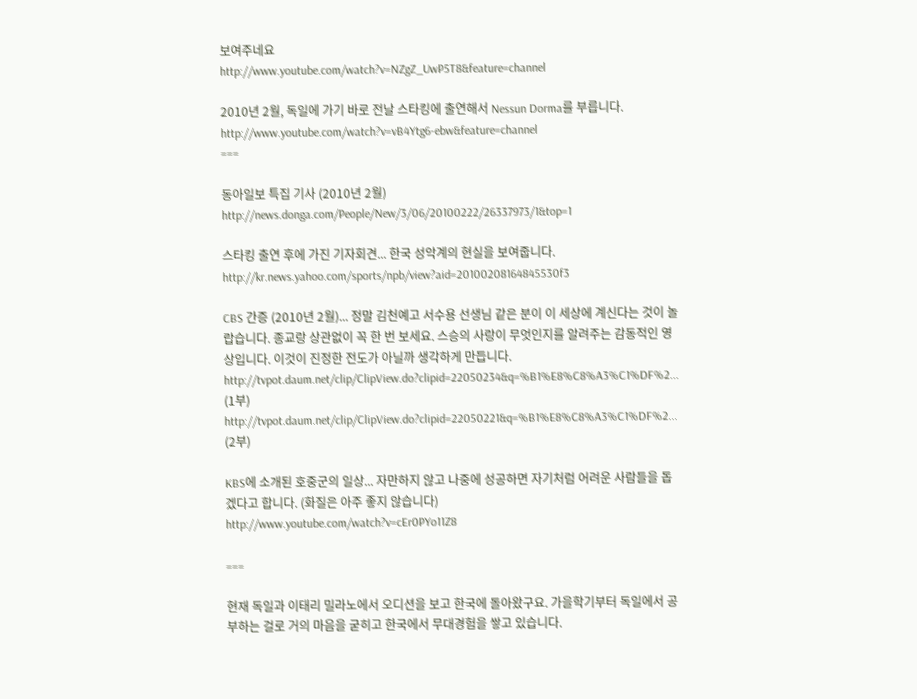보여주네요
http://www.youtube.com/watch?v=NZgZ_UwP5T8&feature=channel

2010년 2월, 독일에 가기 바로 전날 스타킹에 출연해서 Nessun Dorma를 부릅니다.
http://www.youtube.com/watch?v=vB4Ytg6-ebw&feature=channel
===

동아일보 특집 기사 (2010년 2월)
http://news.donga.com/People/New/3/06/20100222/26337973/1&top=1

스타킹 출연 후에 가진 기자회견... 한국 성악계의 현실을 보여줍니다.
http://kr.news.yahoo.com/sports/npb/view?aid=20100208164845530f3

CBS 간증 (2010년 2월)... 정말 김천예고 서수용 선생님 같은 분이 이 세상에 계신다는 것이 놀랍습니다. 종교랑 상관없이 꼭 한 번 보세요. 스승의 사랑이 무엇인지를 알려주는 감동적인 영상입니다. 이것이 진정한 전도가 아닐까 생각하게 만듭니다.
http://tvpot.daum.net/clip/ClipView.do?clipid=22050234&q=%B1%E8%C8%A3%C1%DF%2... (1부)
http://tvpot.daum.net/clip/ClipView.do?clipid=22050221&q=%B1%E8%C8%A3%C1%DF%2... (2부)

KBS에 소개된 호중군의 일상... 자만하지 않고 나중에 성공하면 자기처럼 어려운 사람들을 돕겠다고 합니다. (화질은 아주 좋지 않습니다)
http://www.youtube.com/watch?v=cEr0PYo11Z8

===

현재 독일과 이태리 밀라노에서 오디션을 보고 한국에 돌아왔구요. 가을학기부터 독일에서 공부하는 걸로 거의 마음을 굳히고 한국에서 무대경험을 쌓고 있습니다.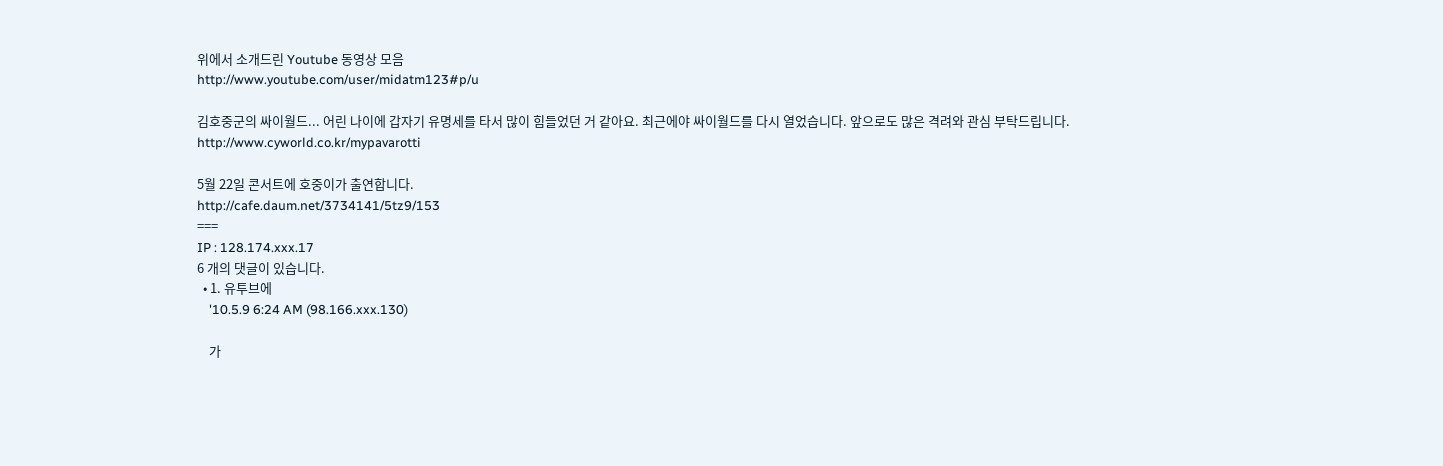위에서 소개드린 Youtube 동영상 모음
http://www.youtube.com/user/midatm123#p/u

김호중군의 싸이월드... 어린 나이에 갑자기 유명세를 타서 많이 힘들었던 거 같아요. 최근에야 싸이월드를 다시 열었습니다. 앞으로도 많은 격려와 관심 부탁드립니다.
http://www.cyworld.co.kr/mypavarotti

5월 22일 콘서트에 호중이가 출연합니다.
http://cafe.daum.net/3734141/5tz9/153
===
IP : 128.174.xxx.17
6 개의 댓글이 있습니다.
  • 1. 유투브에
    '10.5.9 6:24 AM (98.166.xxx.130)

    가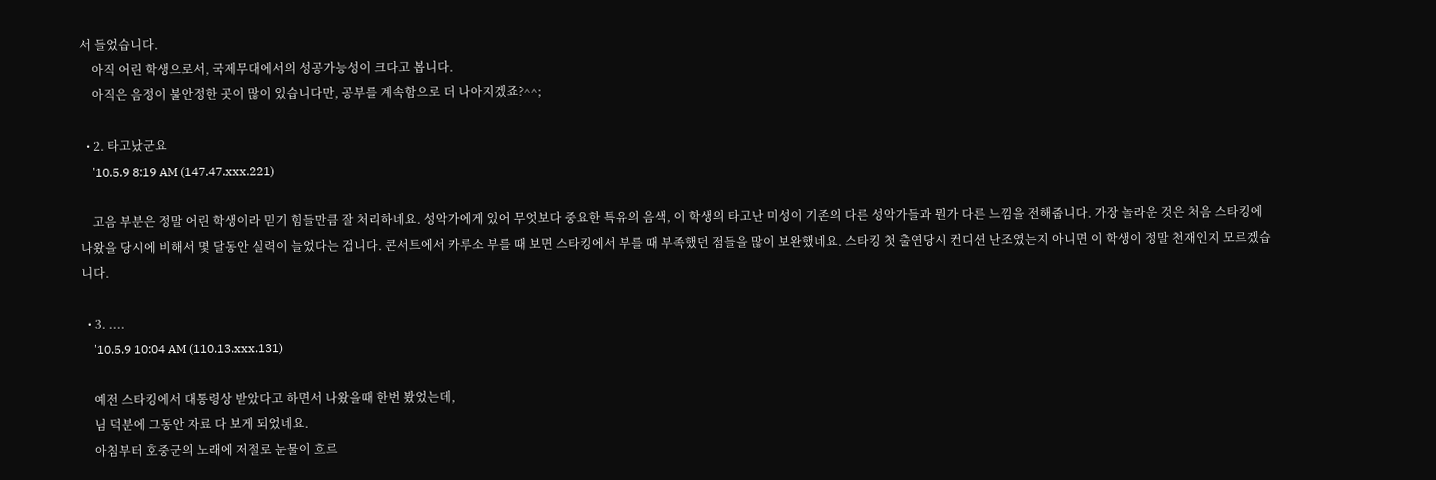서 들었습니다.
    아직 어린 학생으로서, 국제무대에서의 성공가능성이 크다고 봅니다.
    아직은 음정이 불안정한 곳이 많이 있습니다만, 공부를 계속함으로 더 나아지겠죠?^^;

  • 2. 타고났군요
    '10.5.9 8:19 AM (147.47.xxx.221)

    고음 부분은 정말 어린 학생이라 믿기 힘들만큼 잘 처리하네요. 성악가에게 있어 무엇보다 중요한 특유의 음색, 이 학생의 타고난 미성이 기존의 다른 성악가들과 뭔가 다른 느낌을 전해줍니다. 가장 놀라운 것은 처음 스타킹에 나왔을 당시에 비해서 몇 달동안 실력이 늘었다는 겁니다. 콘서트에서 카루소 부를 때 보면 스타킹에서 부를 때 부족했던 점들을 많이 보완했네요. 스타킹 첫 출연당시 컨디션 난조였는지 아니면 이 학생이 정말 천재인지 모르겠습니다.

  • 3. ....
    '10.5.9 10:04 AM (110.13.xxx.131)

    예전 스타킹에서 대통령상 받았다고 하면서 나왔을때 한번 봤었는데,
    님 덕분에 그동안 자료 다 보게 되었네요.
    아침부터 호중군의 노래에 저절로 눈물이 흐르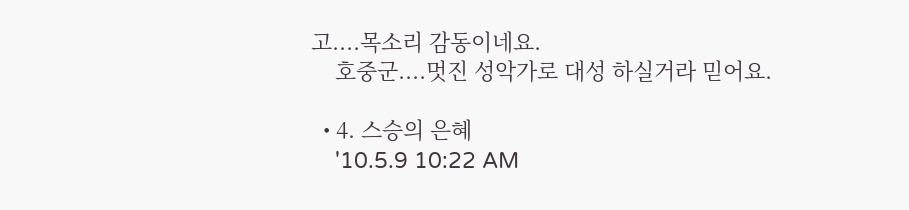고....목소리 감동이네요.
    호중군....멋진 성악가로 대성 하실거라 믿어요.

  • 4. 스승의 은혜
    '10.5.9 10:22 AM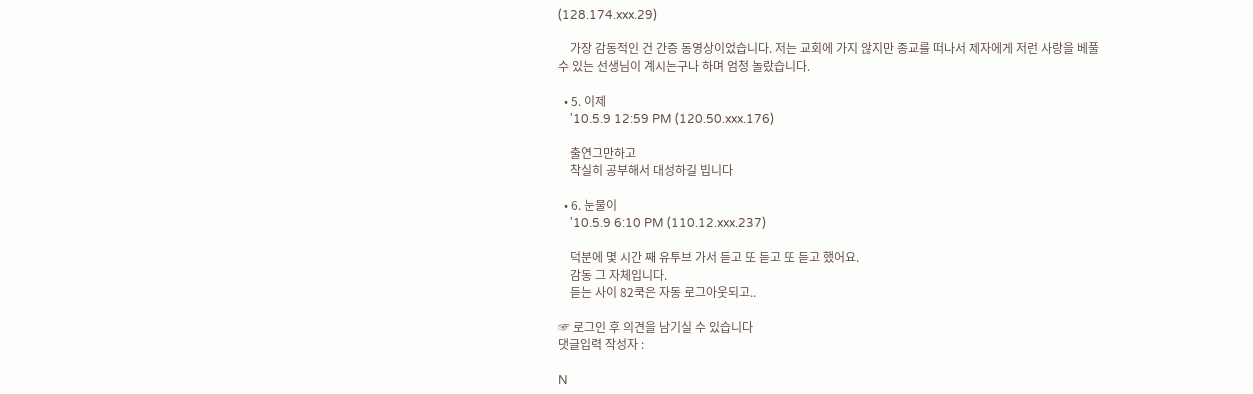(128.174.xxx.29)

    가장 감동적인 건 간증 동영상이었습니다. 저는 교회에 가지 않지만 종교를 떠나서 제자에게 저런 사랑을 베풀 수 있는 선생님이 계시는구나 하며 엄청 놀랐습니다.

  • 5. 이제
    '10.5.9 12:59 PM (120.50.xxx.176)

    출연그만하고
    착실히 공부해서 대성하길 빕니다

  • 6. 눈물이
    '10.5.9 6:10 PM (110.12.xxx.237)

    덕분에 몇 시간 째 유투브 가서 듣고 또 듣고 또 듣고 했어요.
    감동 그 자체입니다.
    듣는 사이 82쿡은 자동 로그아웃되고..

☞ 로그인 후 의견을 남기실 수 있습니다
댓글입력 작성자 :

N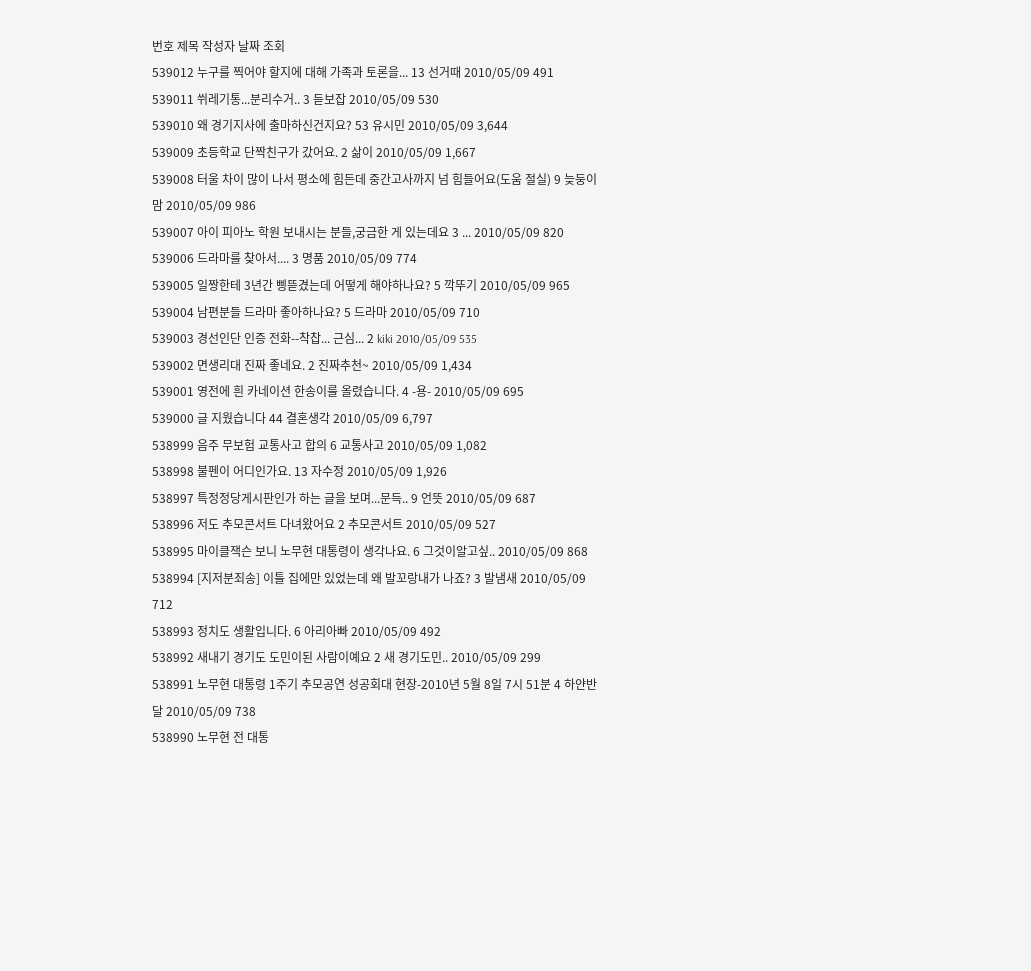번호 제목 작성자 날짜 조회
539012 누구를 찍어야 할지에 대해 가족과 토론을... 13 선거때 2010/05/09 491
539011 쒸레기통...분리수거.. 3 듣보잡 2010/05/09 530
539010 왜 경기지사에 출마하신건지요? 53 유시민 2010/05/09 3,644
539009 초등학교 단짝친구가 갔어요. 2 삶이 2010/05/09 1,667
539008 터울 차이 많이 나서 평소에 힘든데 중간고사까지 넘 힘들어요(도움 절실) 9 늦둥이 맘 2010/05/09 986
539007 아이 피아노 학원 보내시는 분들,궁금한 게 있는데요 3 ... 2010/05/09 820
539006 드라마를 찾아서.... 3 명품 2010/05/09 774
539005 일짱한테 3년간 삥뜯겼는데 어떻게 해야하나요? 5 깍뚜기 2010/05/09 965
539004 남편분들 드라마 좋아하나요? 5 드라마 2010/05/09 710
539003 경선인단 인증 전화--착찹... 근심... 2 kiki 2010/05/09 535
539002 면생리대 진짜 좋네요. 2 진짜추천~ 2010/05/09 1,434
539001 영전에 흰 카네이션 한송이를 올렸습니다. 4 -용- 2010/05/09 695
539000 글 지웠습니다 44 결혼생각 2010/05/09 6,797
538999 음주 무보험 교통사고 합의 6 교통사고 2010/05/09 1,082
538998 불펜이 어디인가요. 13 자수정 2010/05/09 1,926
538997 특정정당게시판인가 하는 글을 보며...문득.. 9 언뜻 2010/05/09 687
538996 저도 추모콘서트 다녀왔어요 2 추모콘서트 2010/05/09 527
538995 마이클잭슨 보니 노무현 대통령이 생각나요. 6 그것이알고싶.. 2010/05/09 868
538994 [지저분죄송] 이틀 집에만 있었는데 왜 발꼬랑내가 나죠? 3 발냄새 2010/05/09 712
538993 정치도 생활입니다. 6 아리아빠 2010/05/09 492
538992 새내기 경기도 도민이된 사람이예요 2 새 경기도민.. 2010/05/09 299
538991 노무현 대통령 1주기 추모공연 성공회대 현장-2010년 5월 8일 7시 51분 4 하얀반달 2010/05/09 738
538990 노무현 전 대통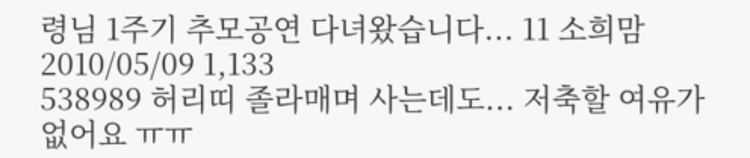령님 1주기 추모공연 다녀왔습니다... 11 소희맘 2010/05/09 1,133
538989 허리띠 졸라매며 사는데도... 저축할 여유가 없어요 ㅠㅠ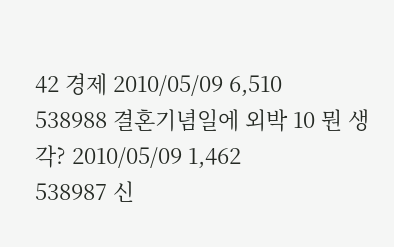42 경제 2010/05/09 6,510
538988 결혼기념일에 외박 10 뭔 생각? 2010/05/09 1,462
538987 신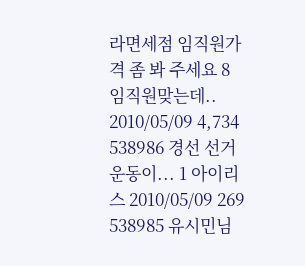라면세점 임직원가격 좀 봐 주세요 8 임직원맞는데.. 2010/05/09 4,734
538986 경선 선거운동이... 1 아이리스 2010/05/09 269
538985 유시민님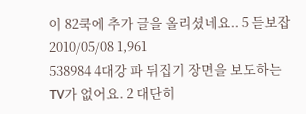이 82쿡에 추가 글을 올리셨네요.. 5 듣보잡 2010/05/08 1,961
538984 4대강 파 뒤집기 장면을 보도하는 TV가 없어요. 2 대단히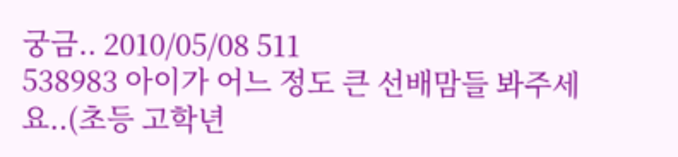궁금.. 2010/05/08 511
538983 아이가 어느 정도 큰 선배맘들 봐주세요..(초등 고학년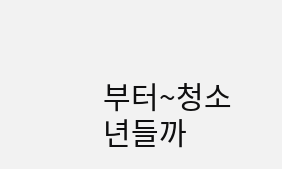부터~청소년들까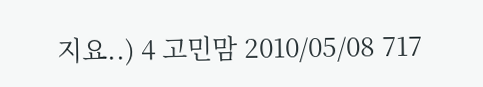지요..) 4 고민맘 2010/05/08 717